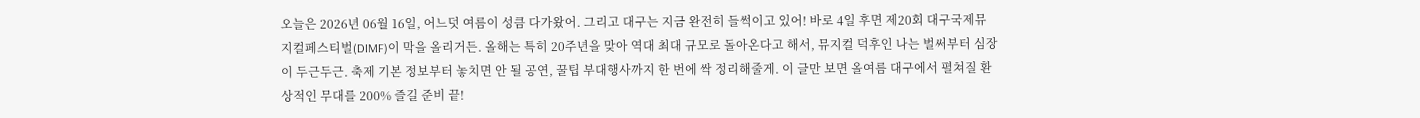오늘은 2026년 06월 16일, 어느덧 여름이 성큼 다가왔어. 그리고 대구는 지금 완전히 들썩이고 있어! 바로 4일 후면 제20회 대구국제뮤지컬페스티벌(DIMF)이 막을 올리거든. 올해는 특히 20주년을 맞아 역대 최대 규모로 돌아온다고 해서, 뮤지컬 덕후인 나는 벌써부터 심장이 두근두근. 축제 기본 정보부터 놓치면 안 될 공연, 꿀팁 부대행사까지 한 번에 싹 정리해줄게. 이 글만 보면 올여름 대구에서 펼쳐질 환상적인 무대를 200% 즐길 준비 끝!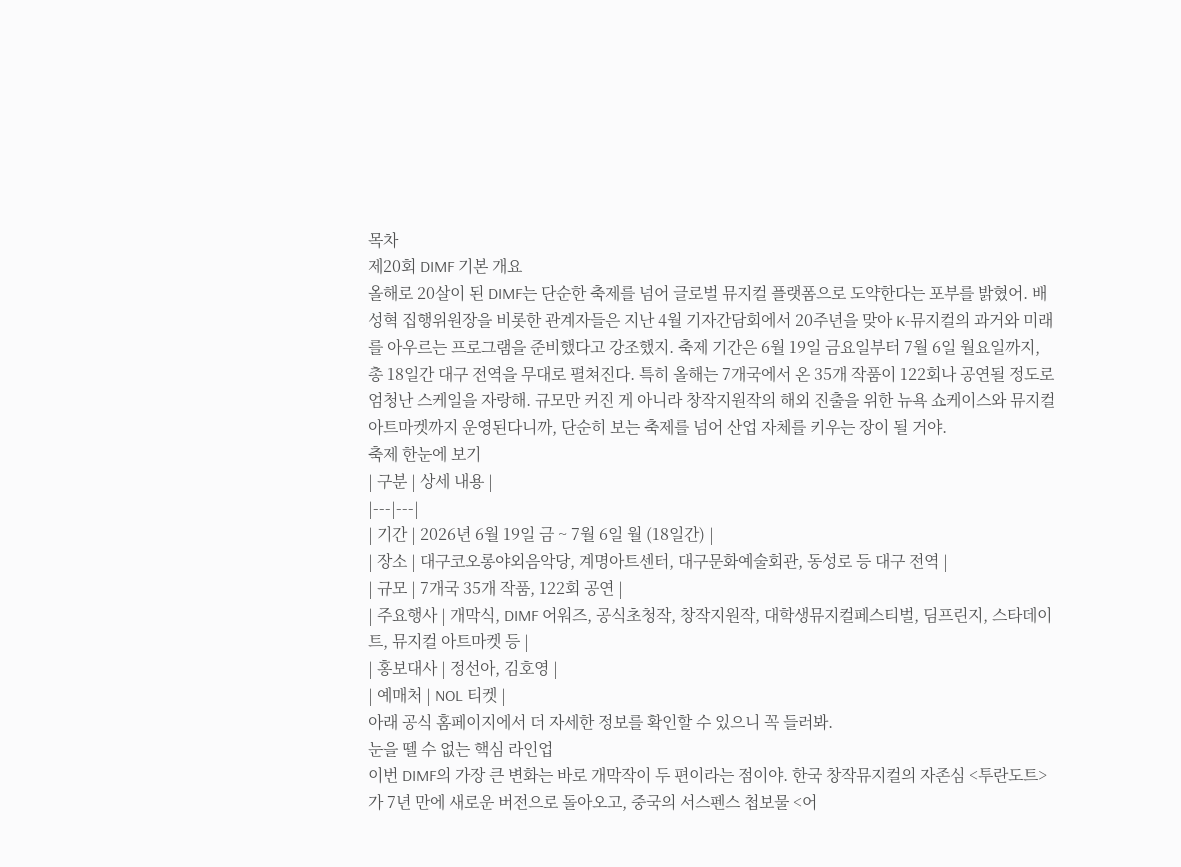목차
제20회 DIMF 기본 개요
올해로 20살이 된 DIMF는 단순한 축제를 넘어 글로벌 뮤지컬 플랫폼으로 도약한다는 포부를 밝혔어. 배성혁 집행위원장을 비롯한 관계자들은 지난 4월 기자간담회에서 20주년을 맞아 K-뮤지컬의 과거와 미래를 아우르는 프로그램을 준비했다고 강조했지. 축제 기간은 6월 19일 금요일부터 7월 6일 월요일까지, 총 18일간 대구 전역을 무대로 펼쳐진다. 특히 올해는 7개국에서 온 35개 작품이 122회나 공연될 정도로 엄청난 스케일을 자랑해. 규모만 커진 게 아니라 창작지원작의 해외 진출을 위한 뉴욕 쇼케이스와 뮤지컬 아트마켓까지 운영된다니까, 단순히 보는 축제를 넘어 산업 자체를 키우는 장이 될 거야.
축제 한눈에 보기
| 구분 | 상세 내용 |
|---|---|
| 기간 | 2026년 6월 19일 금 ~ 7월 6일 월 (18일간) |
| 장소 | 대구코오롱야외음악당, 계명아트센터, 대구문화예술회관, 동성로 등 대구 전역 |
| 규모 | 7개국 35개 작품, 122회 공연 |
| 주요행사 | 개막식, DIMF 어워즈, 공식초청작, 창작지원작, 대학생뮤지컬페스티벌, 딤프린지, 스타데이트, 뮤지컬 아트마켓 등 |
| 홍보대사 | 정선아, 김호영 |
| 예매처 | NOL 티켓 |
아래 공식 홈페이지에서 더 자세한 정보를 확인할 수 있으니 꼭 들러봐.
눈을 뗄 수 없는 핵심 라인업
이번 DIMF의 가장 큰 변화는 바로 개막작이 두 편이라는 점이야. 한국 창작뮤지컬의 자존심 <투란도트>가 7년 만에 새로운 버전으로 돌아오고, 중국의 서스펜스 첩보물 <어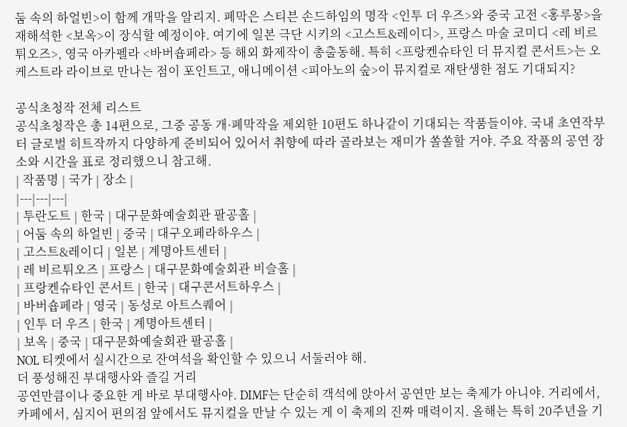둠 속의 하얼빈>이 함께 개막을 알리지. 폐막은 스티븐 손드하임의 명작 <인투 더 우즈>와 중국 고전 <홍루몽>을 재해석한 <보옥>이 장식할 예정이야. 여기에 일본 극단 시키의 <고스트&레이디>, 프랑스 마술 코미디 <레 비르튀오즈>, 영국 아카펠라 <바버숍페라> 등 해외 화제작이 총출동해. 특히 <프랑켄슈타인 더 뮤지컬 콘서트>는 오케스트라 라이브로 만나는 점이 포인트고, 애니메이션 <피아노의 숲>이 뮤지컬로 재탄생한 점도 기대되지?

공식초청작 전체 리스트
공식초청작은 총 14편으로, 그중 공동 개·폐막작을 제외한 10편도 하나같이 기대되는 작품들이야. 국내 초연작부터 글로벌 히트작까지 다양하게 준비되어 있어서 취향에 따라 골라보는 재미가 쏠쏠할 거야. 주요 작품의 공연 장소와 시간을 표로 정리했으니 참고해.
| 작품명 | 국가 | 장소 |
|---|---|---|
| 투란도트 | 한국 | 대구문화예술회관 팔공홀 |
| 어둠 속의 하얼빈 | 중국 | 대구오페라하우스 |
| 고스트&레이디 | 일본 | 계명아트센터 |
| 레 비르튀오즈 | 프랑스 | 대구문화예술회관 비슬홀 |
| 프랑켄슈타인 콘서트 | 한국 | 대구콘서트하우스 |
| 바버숍페라 | 영국 | 동성로 아트스퀘어 |
| 인투 더 우즈 | 한국 | 계명아트센터 |
| 보옥 | 중국 | 대구문화예술회관 팔공홀 |
NOL 티켓에서 실시간으로 잔여석을 확인할 수 있으니 서둘러야 해.
더 풍성해진 부대행사와 즐길 거리
공연만큼이나 중요한 게 바로 부대행사야. DIMF는 단순히 객석에 앉아서 공연만 보는 축제가 아니야. 거리에서, 카페에서, 심지어 편의점 앞에서도 뮤지컬을 만날 수 있는 게 이 축제의 진짜 매력이지. 올해는 특히 20주년을 기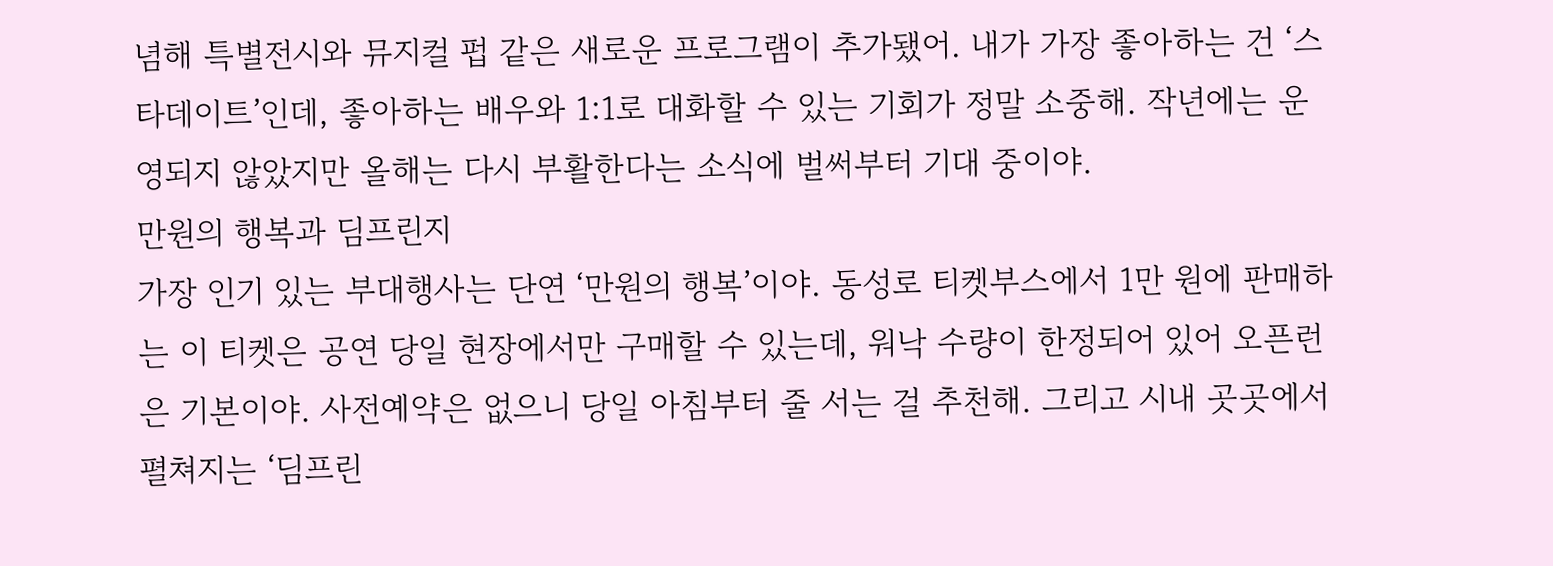념해 특별전시와 뮤지컬 펍 같은 새로운 프로그램이 추가됐어. 내가 가장 좋아하는 건 ‘스타데이트’인데, 좋아하는 배우와 1:1로 대화할 수 있는 기회가 정말 소중해. 작년에는 운영되지 않았지만 올해는 다시 부활한다는 소식에 벌써부터 기대 중이야.
만원의 행복과 딤프린지
가장 인기 있는 부대행사는 단연 ‘만원의 행복’이야. 동성로 티켓부스에서 1만 원에 판매하는 이 티켓은 공연 당일 현장에서만 구매할 수 있는데, 워낙 수량이 한정되어 있어 오픈런은 기본이야. 사전예약은 없으니 당일 아침부터 줄 서는 걸 추천해. 그리고 시내 곳곳에서 펼쳐지는 ‘딤프린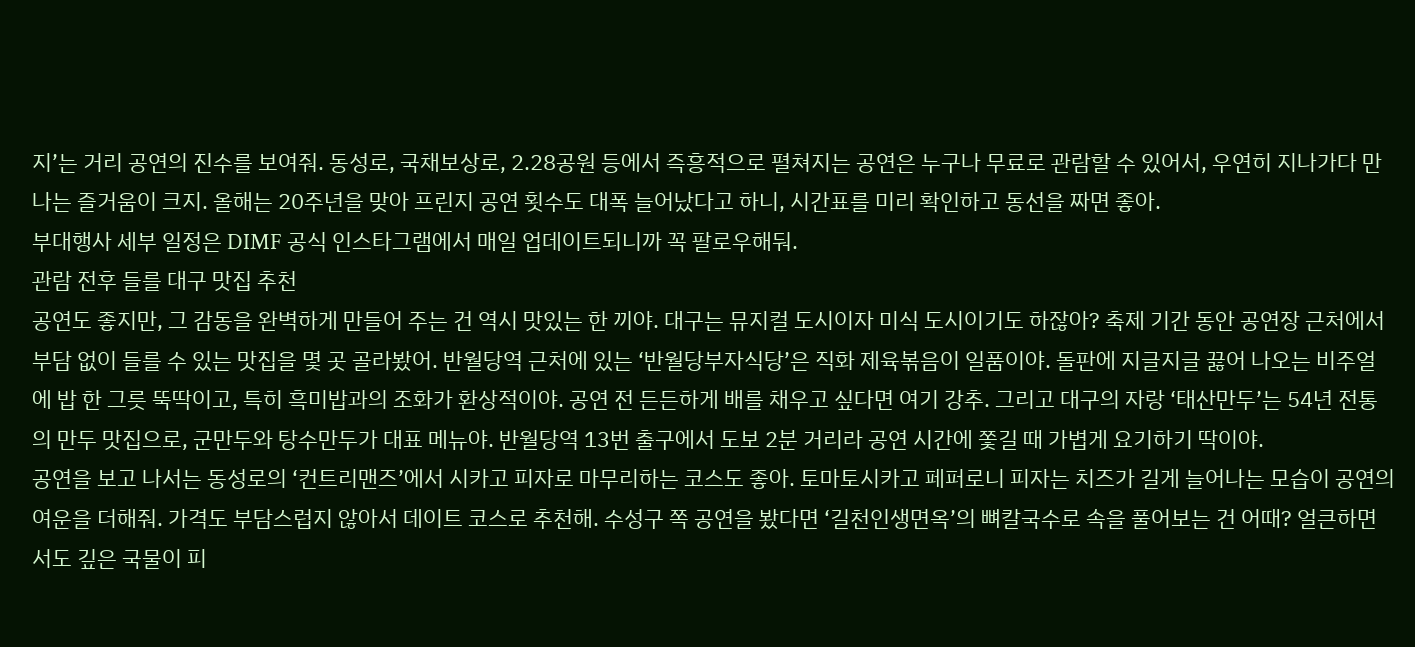지’는 거리 공연의 진수를 보여줘. 동성로, 국채보상로, 2.28공원 등에서 즉흥적으로 펼쳐지는 공연은 누구나 무료로 관람할 수 있어서, 우연히 지나가다 만나는 즐거움이 크지. 올해는 20주년을 맞아 프린지 공연 횟수도 대폭 늘어났다고 하니, 시간표를 미리 확인하고 동선을 짜면 좋아.
부대행사 세부 일정은 DIMF 공식 인스타그램에서 매일 업데이트되니까 꼭 팔로우해둬.
관람 전후 들를 대구 맛집 추천
공연도 좋지만, 그 감동을 완벽하게 만들어 주는 건 역시 맛있는 한 끼야. 대구는 뮤지컬 도시이자 미식 도시이기도 하잖아? 축제 기간 동안 공연장 근처에서 부담 없이 들를 수 있는 맛집을 몇 곳 골라봤어. 반월당역 근처에 있는 ‘반월당부자식당’은 직화 제육볶음이 일품이야. 돌판에 지글지글 끓어 나오는 비주얼에 밥 한 그릇 뚝딱이고, 특히 흑미밥과의 조화가 환상적이야. 공연 전 든든하게 배를 채우고 싶다면 여기 강추. 그리고 대구의 자랑 ‘태산만두’는 54년 전통의 만두 맛집으로, 군만두와 탕수만두가 대표 메뉴야. 반월당역 13번 출구에서 도보 2분 거리라 공연 시간에 쫓길 때 가볍게 요기하기 딱이야.
공연을 보고 나서는 동성로의 ‘컨트리맨즈’에서 시카고 피자로 마무리하는 코스도 좋아. 토마토시카고 페퍼로니 피자는 치즈가 길게 늘어나는 모습이 공연의 여운을 더해줘. 가격도 부담스럽지 않아서 데이트 코스로 추천해. 수성구 쪽 공연을 봤다면 ‘길천인생면옥’의 뼈칼국수로 속을 풀어보는 건 어때? 얼큰하면서도 깊은 국물이 피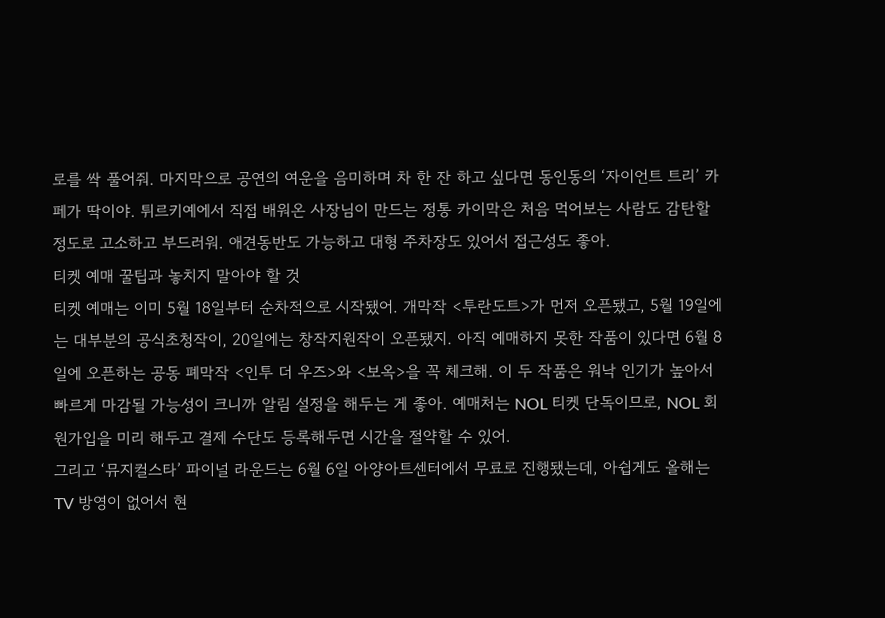로를 싹 풀어줘. 마지막으로 공연의 여운을 음미하며 차 한 잔 하고 싶다면 동인동의 ‘자이언트 트리’ 카페가 딱이야. 튀르키예에서 직접 배워온 사장님이 만드는 정통 카이막은 처음 먹어보는 사람도 감탄할 정도로 고소하고 부드러워. 애견동반도 가능하고 대형 주차장도 있어서 접근성도 좋아.
티켓 예매 꿀팁과 놓치지 말아야 할 것
티켓 예매는 이미 5월 18일부터 순차적으로 시작됐어. 개막작 <투란도트>가 먼저 오픈됐고, 5월 19일에는 대부분의 공식초청작이, 20일에는 창작지원작이 오픈됐지. 아직 예매하지 못한 작품이 있다면 6월 8일에 오픈하는 공동 폐막작 <인투 더 우즈>와 <보옥>을 꼭 체크해. 이 두 작품은 워낙 인기가 높아서 빠르게 마감될 가능성이 크니까 알림 설정을 해두는 게 좋아. 예매처는 NOL 티켓 단독이므로, NOL 회원가입을 미리 해두고 결제 수단도 등록해두면 시간을 절약할 수 있어.
그리고 ‘뮤지컬스타’ 파이널 라운드는 6월 6일 아양아트센터에서 무료로 진행됐는데, 아쉽게도 올해는 TV 방영이 없어서 현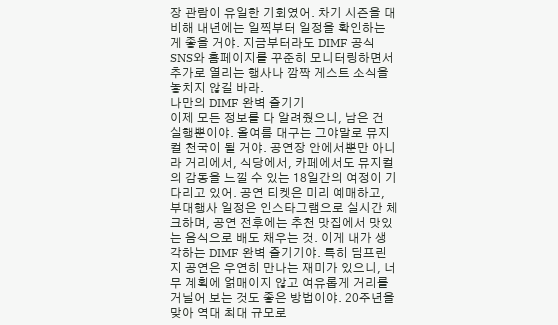장 관람이 유일한 기회였어. 차기 시즌을 대비해 내년에는 일찍부터 일정을 확인하는 게 좋을 거야. 지금부터라도 DIMF 공식 SNS와 홈페이지를 꾸준히 모니터링하면서 추가로 열리는 행사나 깜짝 게스트 소식을 놓치지 않길 바라.
나만의 DIMF 완벽 즐기기
이제 모든 정보를 다 알려줬으니, 남은 건 실행뿐이야. 올여름 대구는 그야말로 뮤지컬 천국이 될 거야. 공연장 안에서뿐만 아니라 거리에서, 식당에서, 카페에서도 뮤지컬의 감동을 느낄 수 있는 18일간의 여정이 기다리고 있어. 공연 티켓은 미리 예매하고, 부대행사 일정은 인스타그램으로 실시간 체크하며, 공연 전후에는 추천 맛집에서 맛있는 음식으로 배도 채우는 것. 이게 내가 생각하는 DIMF 완벽 즐기기야. 특히 딤프린지 공연은 우연히 만나는 재미가 있으니, 너무 계획에 얽매이지 않고 여유롭게 거리를 거닐어 보는 것도 좋은 방법이야. 20주년을 맞아 역대 최대 규모로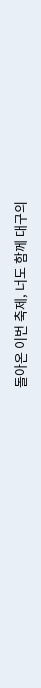돌아온 이번 축제, 너도 함께 대구의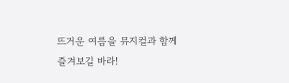뜨거운 여름을 뮤지컬과 함께 즐겨보길 바라!